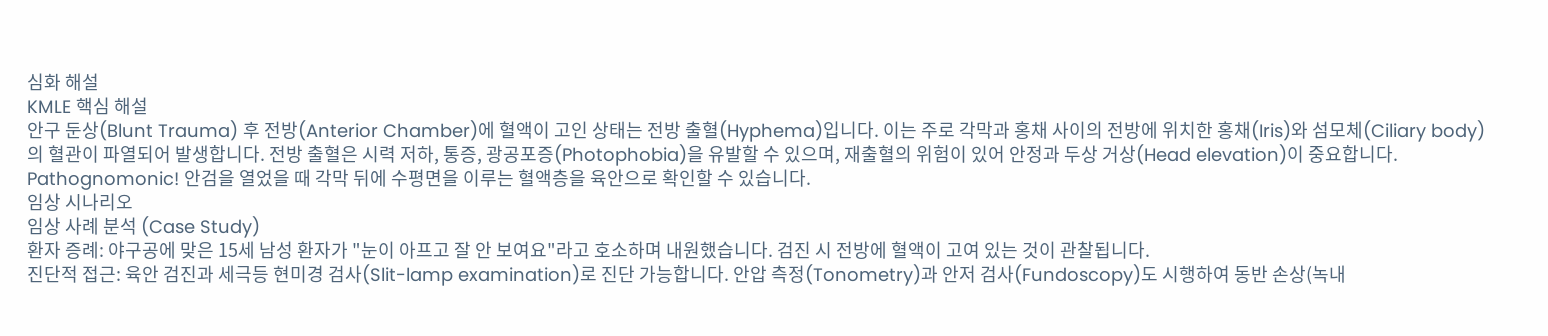심화 해설
KMLE 핵심 해설
안구 둔상(Blunt Trauma) 후 전방(Anterior Chamber)에 혈액이 고인 상태는 전방 출혈(Hyphema)입니다. 이는 주로 각막과 홍채 사이의 전방에 위치한 홍채(Iris)와 섬모체(Ciliary body)의 혈관이 파열되어 발생합니다. 전방 출혈은 시력 저하, 통증, 광공포증(Photophobia)을 유발할 수 있으며, 재출혈의 위험이 있어 안정과 두상 거상(Head elevation)이 중요합니다. Pathognomonic! 안검을 열었을 때 각막 뒤에 수평면을 이루는 혈액층을 육안으로 확인할 수 있습니다.
임상 시나리오
임상 사례 분석 (Case Study)
환자 증례: 야구공에 맞은 15세 남성 환자가 "눈이 아프고 잘 안 보여요"라고 호소하며 내원했습니다. 검진 시 전방에 혈액이 고여 있는 것이 관찰됩니다.
진단적 접근: 육안 검진과 세극등 현미경 검사(Slit-lamp examination)로 진단 가능합니다. 안압 측정(Tonometry)과 안저 검사(Fundoscopy)도 시행하여 동반 손상(녹내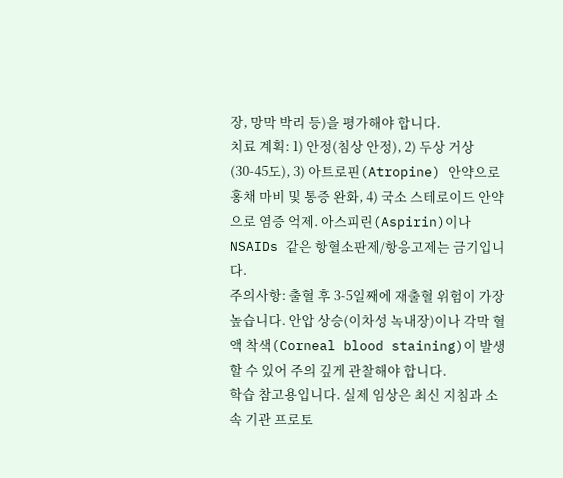장, 망막 박리 등)을 평가해야 합니다.
치료 계획: 1) 안정(침상 안정), 2) 두상 거상(30-45도), 3) 아트로핀(Atropine) 안약으로 홍채 마비 및 통증 완화, 4) 국소 스테로이드 안약으로 염증 억제. 아스피린(Aspirin)이나 NSAIDs 같은 항혈소판제/항응고제는 금기입니다.
주의사항: 출혈 후 3-5일째에 재출혈 위험이 가장 높습니다. 안압 상승(이차성 녹내장)이나 각막 혈액 착색(Corneal blood staining)이 발생할 수 있어 주의 깊게 관찰해야 합니다.
학습 참고용입니다. 실제 임상은 최신 지침과 소속 기관 프로토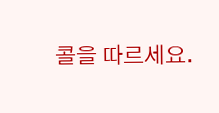콜을 따르세요.